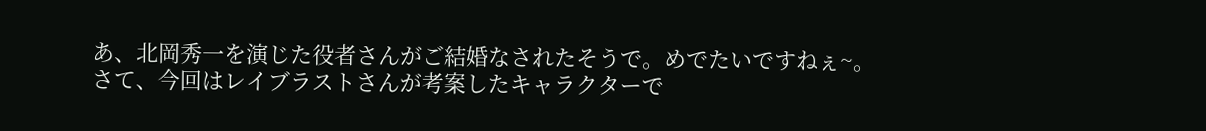あ、北岡秀一を演じた役者さんがご結婚なされたそうで。めでたいですねぇ~。
さて、今回はレイブラストさんが考案したキャラクターで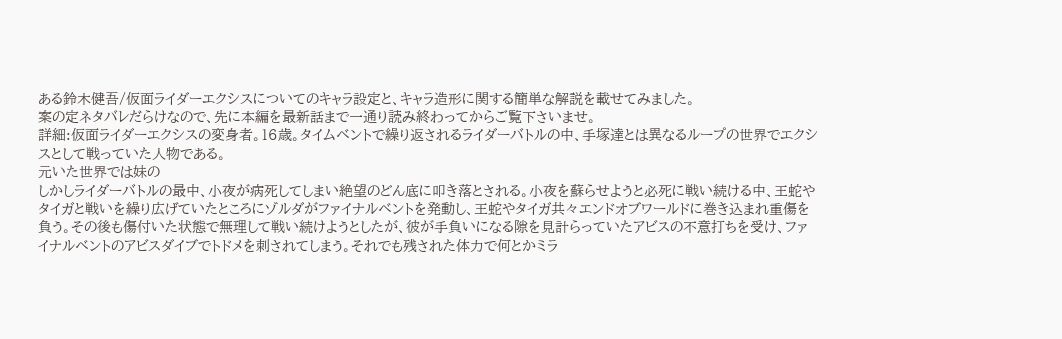ある鈴木健吾/仮面ライダーエクシスについてのキャラ設定と、キャラ造形に関する簡単な解説を載せてみました。
案の定ネタバレだらけなので、先に本編を最新話まで一通り読み終わってからご覧下さいませ。
詳細:仮面ライダーエクシスの変身者。16歳。タイムベントで繰り返されるライダーバトルの中、手塚達とは異なるループの世界でエクシスとして戦っていた人物である。
元いた世界では妹の
しかしライダーバトルの最中、小夜が病死してしまい絶望のどん底に叩き落とされる。小夜を蘇らせようと必死に戦い続ける中、王蛇やタイガと戦いを繰り広げていたところにゾルダがファイナルベントを発動し、王蛇やタイガ共々エンドオブワールドに巻き込まれ重傷を負う。その後も傷付いた状態で無理して戦い続けようとしたが、彼が手負いになる隙を見計らっていたアビスの不意打ちを受け、ファイナルベントのアビスダイブでトドメを刺されてしまう。それでも残された体力で何とかミラ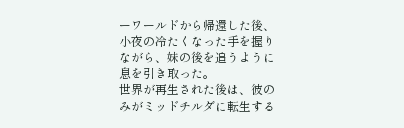ーワールドから帰還した後、小夜の冷たくなった手を握りながら、妹の後を追うように息を引き取った。
世界が再生された後は、彼のみがミッドチルダに転生する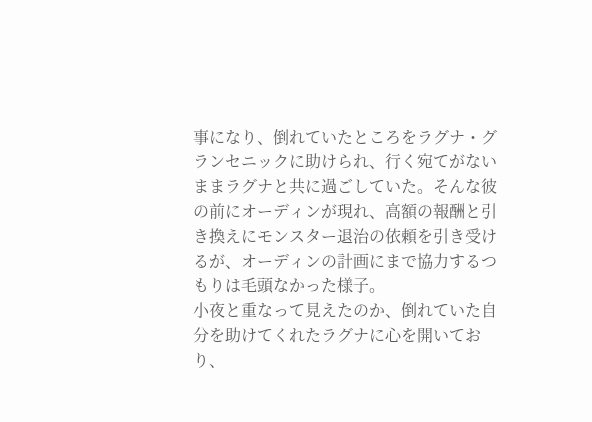事になり、倒れていたところをラグナ・グランセニックに助けられ、行く宛てがないままラグナと共に過ごしていた。そんな彼の前にオーディンが現れ、高額の報酬と引き換えにモンスター退治の依頼を引き受けるが、オーディンの計画にまで協力するつもりは毛頭なかった様子。
小夜と重なって見えたのか、倒れていた自分を助けてくれたラグナに心を開いており、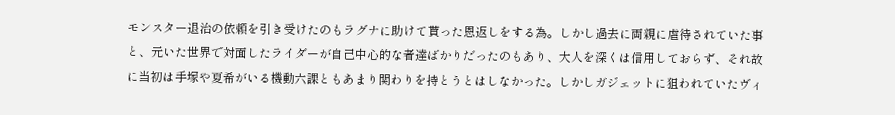モンスター退治の依頼を引き受けたのもラグナに助けて貰った恩返しをする為。しかし過去に両親に虐待されていた事と、元いた世界で対面したライダーが自己中心的な者達ばかりだったのもあり、大人を深くは信用しておらず、それ故に当初は手塚や夏希がいる機動六課ともあまり関わりを持とうとはしなかった。しかしガジェットに狙われていたヴィ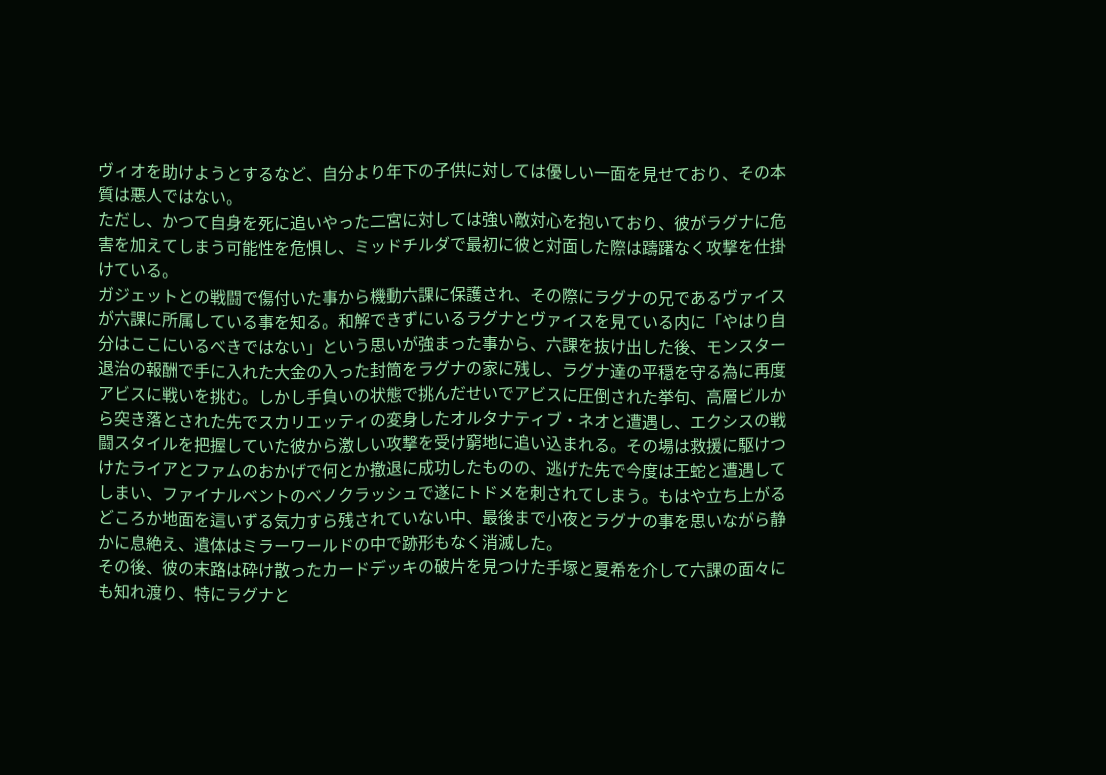ヴィオを助けようとするなど、自分より年下の子供に対しては優しい一面を見せており、その本質は悪人ではない。
ただし、かつて自身を死に追いやった二宮に対しては強い敵対心を抱いており、彼がラグナに危害を加えてしまう可能性を危惧し、ミッドチルダで最初に彼と対面した際は躊躇なく攻撃を仕掛けている。
ガジェットとの戦闘で傷付いた事から機動六課に保護され、その際にラグナの兄であるヴァイスが六課に所属している事を知る。和解できずにいるラグナとヴァイスを見ている内に「やはり自分はここにいるべきではない」という思いが強まった事から、六課を抜け出した後、モンスター退治の報酬で手に入れた大金の入った封筒をラグナの家に残し、ラグナ達の平穏を守る為に再度アビスに戦いを挑む。しかし手負いの状態で挑んだせいでアビスに圧倒された挙句、高層ビルから突き落とされた先でスカリエッティの変身したオルタナティブ・ネオと遭遇し、エクシスの戦闘スタイルを把握していた彼から激しい攻撃を受け窮地に追い込まれる。その場は救援に駆けつけたライアとファムのおかげで何とか撤退に成功したものの、逃げた先で今度は王蛇と遭遇してしまい、ファイナルベントのベノクラッシュで遂にトドメを刺されてしまう。もはや立ち上がるどころか地面を這いずる気力すら残されていない中、最後まで小夜とラグナの事を思いながら静かに息絶え、遺体はミラーワールドの中で跡形もなく消滅した。
その後、彼の末路は砕け散ったカードデッキの破片を見つけた手塚と夏希を介して六課の面々にも知れ渡り、特にラグナと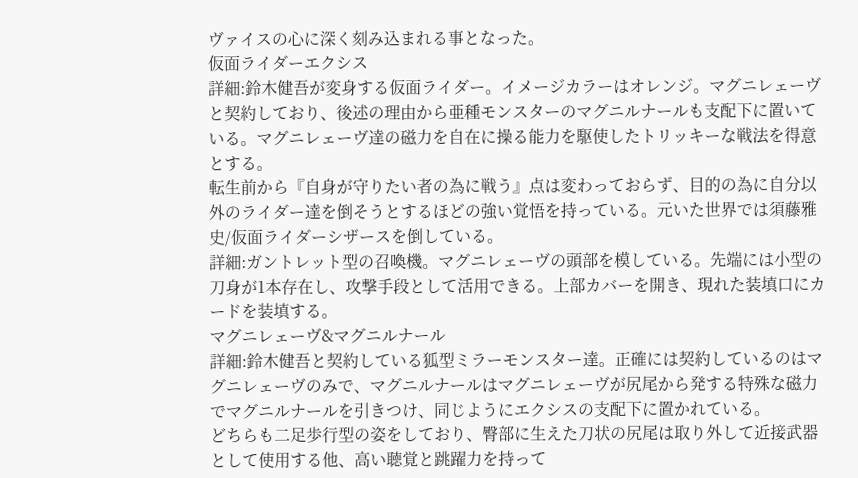ヴァイスの心に深く刻み込まれる事となった。
仮面ライダーエクシス
詳細:鈴木健吾が変身する仮面ライダー。イメージカラーはオレンジ。マグニレェーヴと契約しており、後述の理由から亜種モンスターのマグニルナールも支配下に置いている。マグニレェーヴ達の磁力を自在に操る能力を駆使したトリッキーな戦法を得意とする。
転生前から『自身が守りたい者の為に戦う』点は変わっておらず、目的の為に自分以外のライダー達を倒そうとするほどの強い覚悟を持っている。元いた世界では須藤雅史/仮面ライダーシザースを倒している。
詳細:ガントレット型の召喚機。マグニレェーヴの頭部を模している。先端には小型の刀身が1本存在し、攻撃手段として活用できる。上部カバーを開き、現れた装填口にカードを装填する。
マグニレェーヴ&マグニルナール
詳細:鈴木健吾と契約している狐型ミラーモンスター達。正確には契約しているのはマグニレェーヴのみで、マグニルナールはマグニレェーヴが尻尾から発する特殊な磁力でマグニルナールを引きつけ、同じようにエクシスの支配下に置かれている。
どちらも二足歩行型の姿をしており、臀部に生えた刀状の尻尾は取り外して近接武器として使用する他、高い聴覚と跳躍力を持って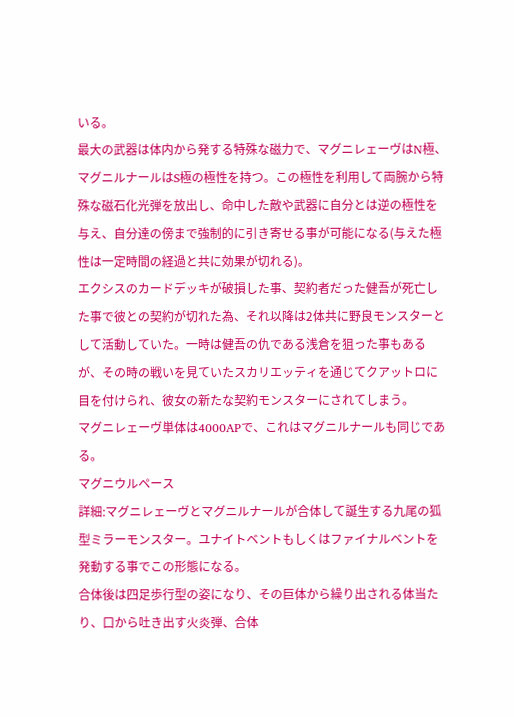いる。
最大の武器は体内から発する特殊な磁力で、マグニレェーヴはN極、マグニルナールはS極の極性を持つ。この極性を利用して両腕から特殊な磁石化光弾を放出し、命中した敵や武器に自分とは逆の極性を与え、自分達の傍まで強制的に引き寄せる事が可能になる(与えた極性は一定時間の経過と共に効果が切れる)。
エクシスのカードデッキが破損した事、契約者だった健吾が死亡した事で彼との契約が切れた為、それ以降は2体共に野良モンスターとして活動していた。一時は健吾の仇である浅倉を狙った事もあるが、その時の戦いを見ていたスカリエッティを通じてクアットロに目を付けられ、彼女の新たな契約モンスターにされてしまう。
マグニレェーヴ単体は4000APで、これはマグニルナールも同じである。
マグニウルペース
詳細:マグニレェーヴとマグニルナールが合体して誕生する九尾の狐型ミラーモンスター。ユナイトベントもしくはファイナルベントを発動する事でこの形態になる。
合体後は四足歩行型の姿になり、その巨体から繰り出される体当たり、口から吐き出す火炎弾、合体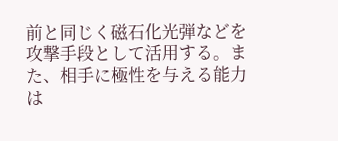前と同じく磁石化光弾などを攻撃手段として活用する。また、相手に極性を与える能力は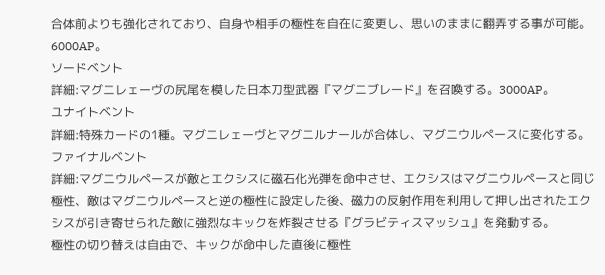合体前よりも強化されており、自身や相手の極性を自在に変更し、思いのままに翻弄する事が可能。
6000AP。
ソードベント
詳細:マグニレェーヴの尻尾を模した日本刀型武器『マグニブレード』を召喚する。3000AP。
ユナイトベント
詳細:特殊カードの1種。マグニレェーヴとマグニルナールが合体し、マグニウルペースに変化する。
ファイナルベント
詳細:マグニウルペースが敵とエクシスに磁石化光弾を命中させ、エクシスはマグニウルペースと同じ極性、敵はマグニウルペースと逆の極性に設定した後、磁力の反射作用を利用して押し出されたエクシスが引き寄せられた敵に強烈なキックを炸裂させる『グラビティスマッシュ』を発動する。
極性の切り替えは自由で、キックが命中した直後に極性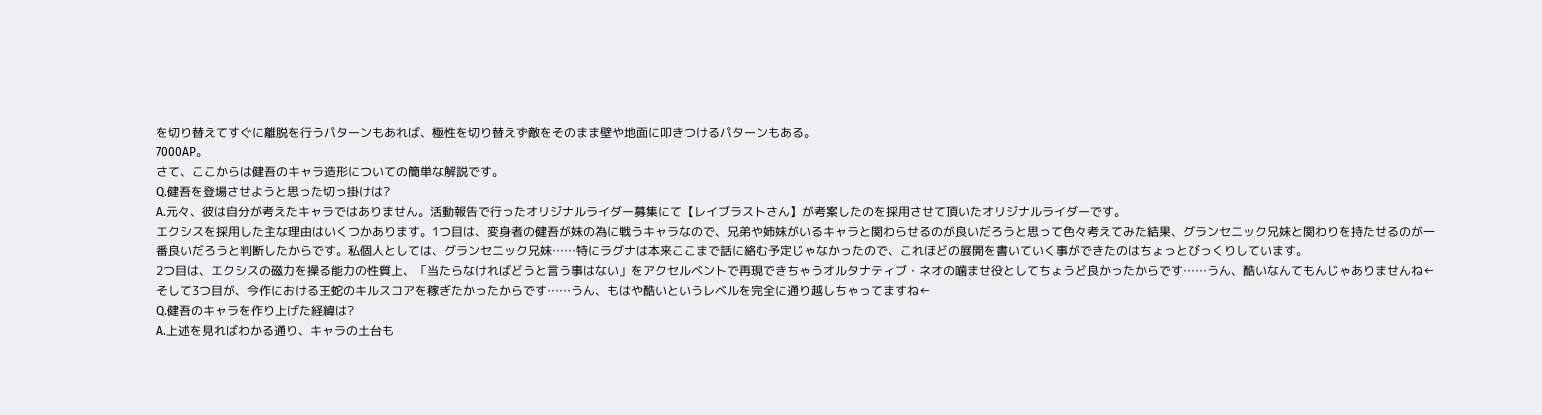を切り替えてすぐに離脱を行うパターンもあれば、極性を切り替えず敵をそのまま壁や地面に叩きつけるパターンもある。
7000AP。
さて、ここからは健吾のキャラ造形についての簡単な解説です。
Q.健吾を登場させようと思った切っ掛けは?
A.元々、彼は自分が考えたキャラではありません。活動報告で行ったオリジナルライダー募集にて【レイブラストさん】が考案したのを採用させて頂いたオリジナルライダーです。
エクシスを採用した主な理由はいくつかあります。1つ目は、変身者の健吾が妹の為に戦うキャラなので、兄弟や姉妹がいるキャラと関わらせるのが良いだろうと思って色々考えてみた結果、グランセニック兄妹と関わりを持たせるのが一番良いだろうと判断したからです。私個人としては、グランセニック兄妹……特にラグナは本来ここまで話に絡む予定じゃなかったので、これほどの展開を書いていく事ができたのはちょっとびっくりしています。
2つ目は、エクシスの磁力を操る能力の性質上、「当たらなければどうと言う事はない」をアクセルベントで再現できちゃうオルタナティブ・ネオの噛ませ役としてちょうど良かったからです……うん、酷いなんてもんじゃありませんね←
そして3つ目が、今作における王蛇のキルスコアを稼ぎたかったからです……うん、もはや酷いというレベルを完全に通り越しちゃってますね←
Q.健吾のキャラを作り上げた経緯は?
A.上述を見ればわかる通り、キャラの土台も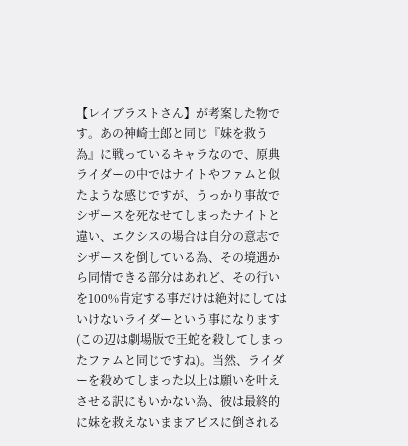【レイブラストさん】が考案した物です。あの神崎士郎と同じ『妹を救う為』に戦っているキャラなので、原典ライダーの中ではナイトやファムと似たような感じですが、うっかり事故でシザースを死なせてしまったナイトと違い、エクシスの場合は自分の意志でシザースを倒している為、その境遇から同情できる部分はあれど、その行いを100%肯定する事だけは絶対にしてはいけないライダーという事になります(この辺は劇場版で王蛇を殺してしまったファムと同じですね)。当然、ライダーを殺めてしまった以上は願いを叶えさせる訳にもいかない為、彼は最終的に妹を救えないままアビスに倒される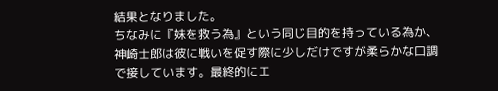結果となりました。
ちなみに『妹を救う為』という同じ目的を持っている為か、神崎士郎は彼に戦いを促す際に少しだけですが柔らかな口調で接しています。最終的にエ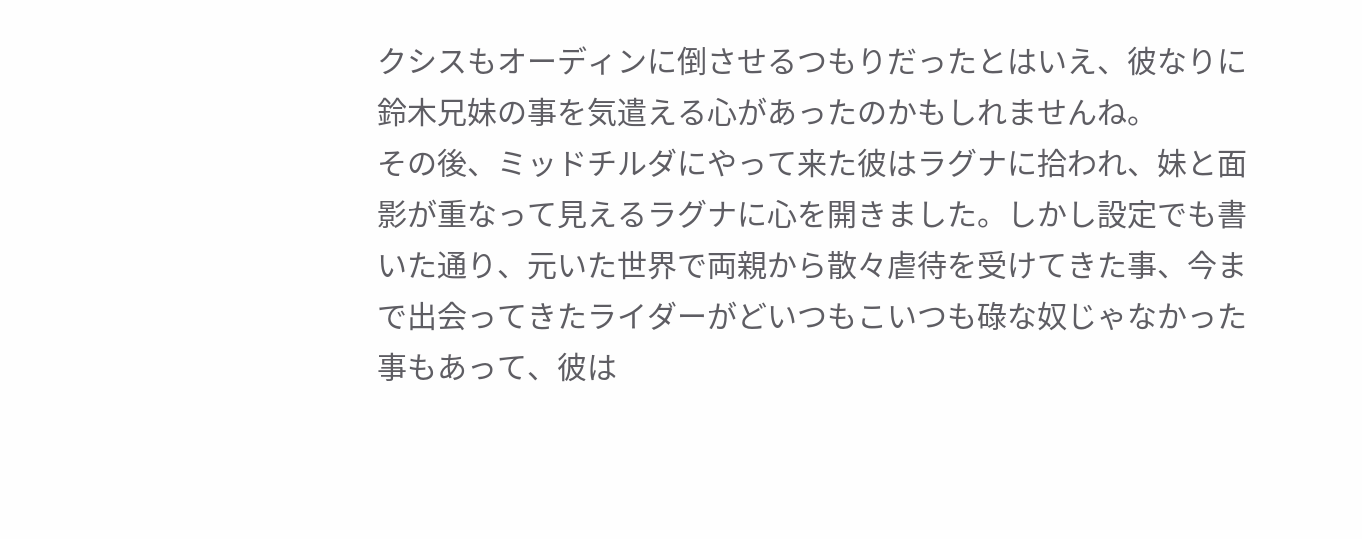クシスもオーディンに倒させるつもりだったとはいえ、彼なりに鈴木兄妹の事を気遣える心があったのかもしれませんね。
その後、ミッドチルダにやって来た彼はラグナに拾われ、妹と面影が重なって見えるラグナに心を開きました。しかし設定でも書いた通り、元いた世界で両親から散々虐待を受けてきた事、今まで出会ってきたライダーがどいつもこいつも碌な奴じゃなかった事もあって、彼は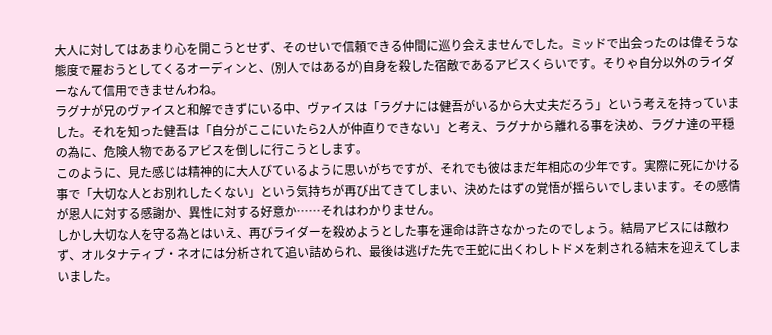大人に対してはあまり心を開こうとせず、そのせいで信頼できる仲間に巡り会えませんでした。ミッドで出会ったのは偉そうな態度で雇おうとしてくるオーディンと、(別人ではあるが)自身を殺した宿敵であるアビスくらいです。そりゃ自分以外のライダーなんて信用できませんわね。
ラグナが兄のヴァイスと和解できずにいる中、ヴァイスは「ラグナには健吾がいるから大丈夫だろう」という考えを持っていました。それを知った健吾は「自分がここにいたら2人が仲直りできない」と考え、ラグナから離れる事を決め、ラグナ達の平穏の為に、危険人物であるアビスを倒しに行こうとします。
このように、見た感じは精神的に大人びているように思いがちですが、それでも彼はまだ年相応の少年です。実際に死にかける事で「大切な人とお別れしたくない」という気持ちが再び出てきてしまい、決めたはずの覚悟が揺らいでしまいます。その感情が恩人に対する感謝か、異性に対する好意か……それはわかりません。
しかし大切な人を守る為とはいえ、再びライダーを殺めようとした事を運命は許さなかったのでしょう。結局アビスには敵わず、オルタナティブ・ネオには分析されて追い詰められ、最後は逃げた先で王蛇に出くわしトドメを刺される結末を迎えてしまいました。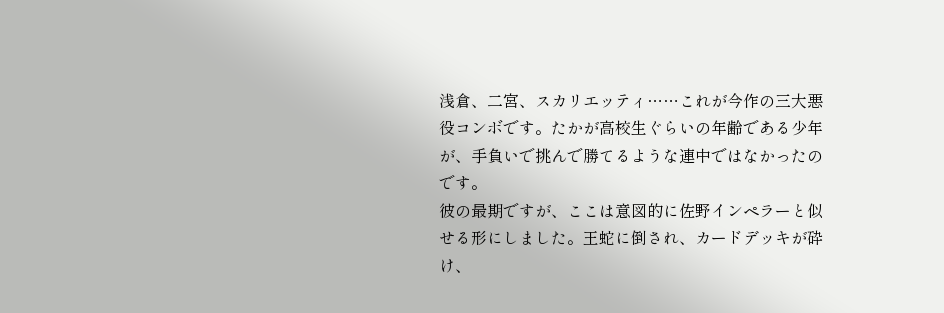浅倉、二宮、スカリエッティ……これが今作の三大悪役コンボです。たかが高校生ぐらいの年齢である少年が、手負いで挑んで勝てるような連中ではなかったのです。
彼の最期ですが、ここは意図的に佐野インペラーと似せる形にしました。王蛇に倒され、カードデッキが砕け、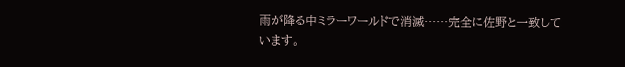雨が降る中ミラーワールドで消滅……完全に佐野と一致しています。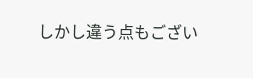しかし違う点もござい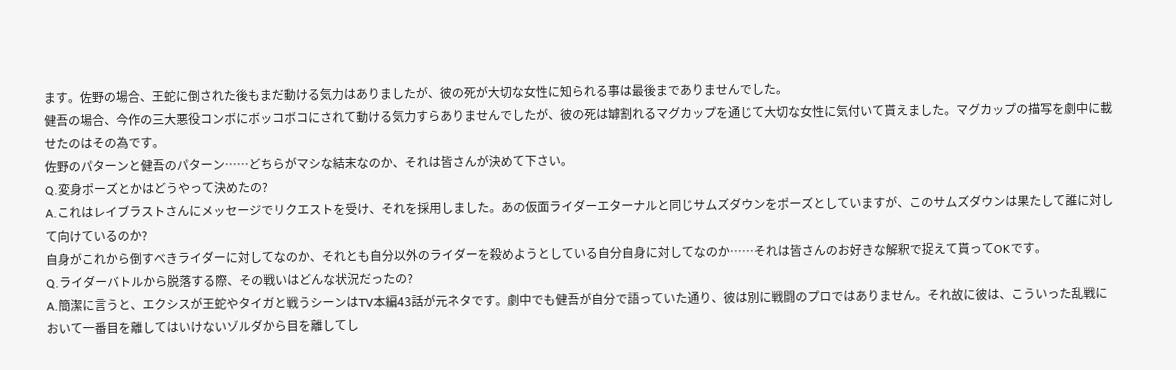ます。佐野の場合、王蛇に倒された後もまだ動ける気力はありましたが、彼の死が大切な女性に知られる事は最後までありませんでした。
健吾の場合、今作の三大悪役コンボにボッコボコにされて動ける気力すらありませんでしたが、彼の死は罅割れるマグカップを通じて大切な女性に気付いて貰えました。マグカップの描写を劇中に載せたのはその為です。
佐野のパターンと健吾のパターン……どちらがマシな結末なのか、それは皆さんが決めて下さい。
Q.変身ポーズとかはどうやって決めたの?
A.これはレイブラストさんにメッセージでリクエストを受け、それを採用しました。あの仮面ライダーエターナルと同じサムズダウンをポーズとしていますが、このサムズダウンは果たして誰に対して向けているのか?
自身がこれから倒すべきライダーに対してなのか、それとも自分以外のライダーを殺めようとしている自分自身に対してなのか……それは皆さんのお好きな解釈で捉えて貰ってOKです。
Q.ライダーバトルから脱落する際、その戦いはどんな状況だったの?
A.簡潔に言うと、エクシスが王蛇やタイガと戦うシーンはTV本編43話が元ネタです。劇中でも健吾が自分で語っていた通り、彼は別に戦闘のプロではありません。それ故に彼は、こういった乱戦において一番目を離してはいけないゾルダから目を離してし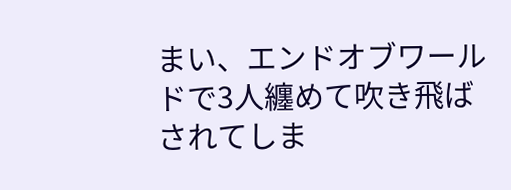まい、エンドオブワールドで3人纏めて吹き飛ばされてしま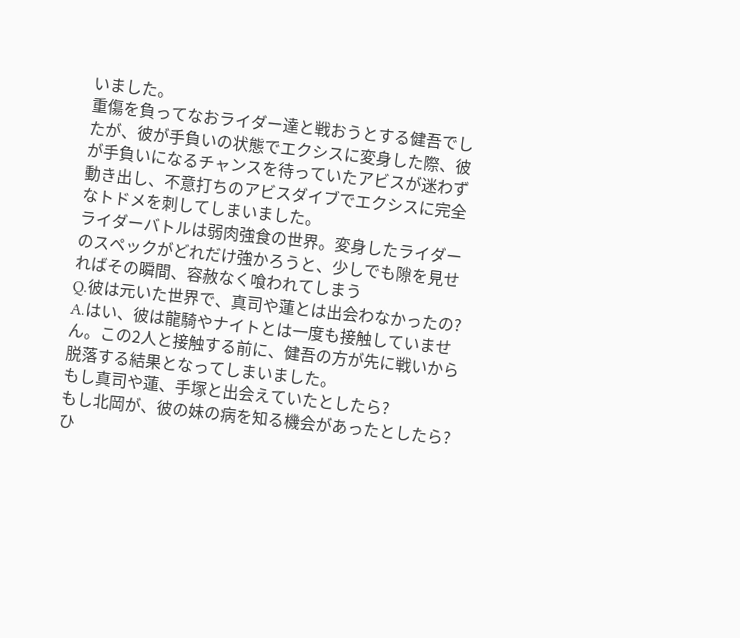いました。
重傷を負ってなおライダー達と戦おうとする健吾でしたが、彼が手負いの状態でエクシスに変身した際、彼が手負いになるチャンスを待っていたアビスが迷わず動き出し、不意打ちのアビスダイブでエクシスに完全なトドメを刺してしまいました。
ライダーバトルは弱肉強食の世界。変身したライダーのスペックがどれだけ強かろうと、少しでも隙を見せればその瞬間、容赦なく喰われてしまう
Q.彼は元いた世界で、真司や蓮とは出会わなかったの?
A.はい、彼は龍騎やナイトとは一度も接触していません。この2人と接触する前に、健吾の方が先に戦いから脱落する結果となってしまいました。
もし真司や蓮、手塚と出会えていたとしたら?
もし北岡が、彼の妹の病を知る機会があったとしたら?
ひ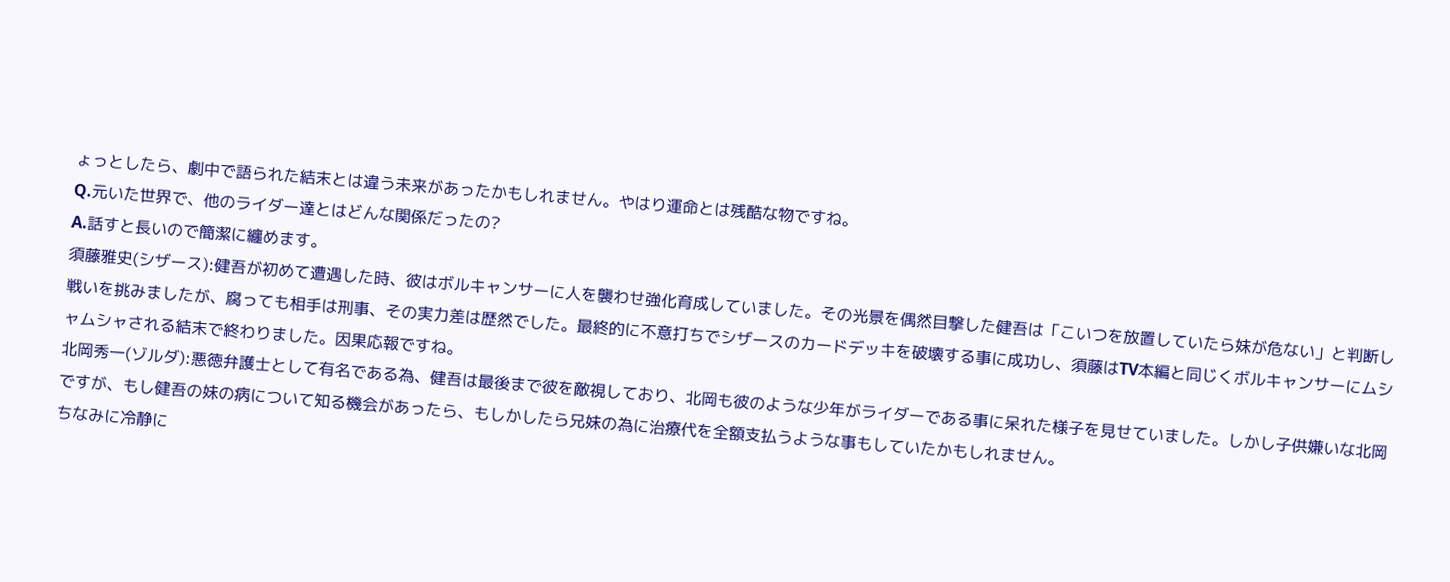ょっとしたら、劇中で語られた結末とは違う未来があったかもしれません。やはり運命とは残酷な物ですね。
Q.元いた世界で、他のライダー達とはどんな関係だったの?
A.話すと長いので簡潔に纏めます。
須藤雅史(シザース):健吾が初めて遭遇した時、彼はボルキャンサーに人を襲わせ強化育成していました。その光景を偶然目撃した健吾は「こいつを放置していたら妹が危ない」と判断し戦いを挑みましたが、腐っても相手は刑事、その実力差は歴然でした。最終的に不意打ちでシザースのカードデッキを破壊する事に成功し、須藤はTV本編と同じくボルキャンサーにムシャムシャされる結末で終わりました。因果応報ですね。
北岡秀一(ゾルダ):悪徳弁護士として有名である為、健吾は最後まで彼を敵視しており、北岡も彼のような少年がライダーである事に呆れた様子を見せていました。しかし子供嫌いな北岡ですが、もし健吾の妹の病について知る機会があったら、もしかしたら兄妹の為に治療代を全額支払うような事もしていたかもしれません。
ちなみに冷静に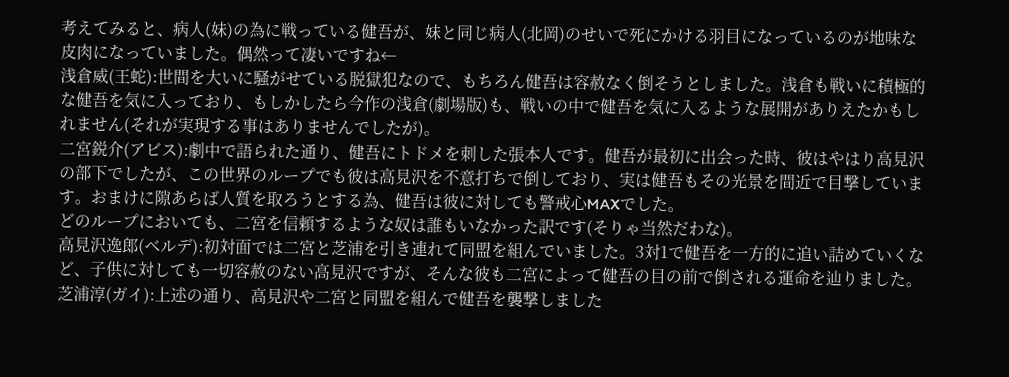考えてみると、病人(妹)の為に戦っている健吾が、妹と同じ病人(北岡)のせいで死にかける羽目になっているのが地味な皮肉になっていました。偶然って凄いですね←
浅倉威(王蛇):世間を大いに騒がせている脱獄犯なので、もちろん健吾は容赦なく倒そうとしました。浅倉も戦いに積極的な健吾を気に入っており、もしかしたら今作の浅倉(劇場版)も、戦いの中で健吾を気に入るような展開がありえたかもしれません(それが実現する事はありませんでしたが)。
二宮鋭介(アビス):劇中で語られた通り、健吾にトドメを刺した張本人です。健吾が最初に出会った時、彼はやはり高見沢の部下でしたが、この世界のループでも彼は高見沢を不意打ちで倒しており、実は健吾もその光景を間近で目撃しています。おまけに隙あらば人質を取ろうとする為、健吾は彼に対しても警戒心MAXでした。
どのループにおいても、二宮を信頼するような奴は誰もいなかった訳です(そりゃ当然だわな)。
高見沢逸郎(ベルデ):初対面では二宮と芝浦を引き連れて同盟を組んでいました。3対1で健吾を一方的に追い詰めていくなど、子供に対しても一切容赦のない高見沢ですが、そんな彼も二宮によって健吾の目の前で倒される運命を辿りました。
芝浦淳(ガイ):上述の通り、高見沢や二宮と同盟を組んで健吾を襲撃しました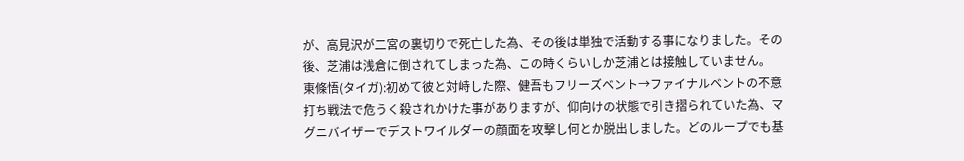が、高見沢が二宮の裏切りで死亡した為、その後は単独で活動する事になりました。その後、芝浦は浅倉に倒されてしまった為、この時くらいしか芝浦とは接触していません。
東條悟(タイガ):初めて彼と対峙した際、健吾もフリーズベント→ファイナルベントの不意打ち戦法で危うく殺されかけた事がありますが、仰向けの状態で引き摺られていた為、マグニバイザーでデストワイルダーの顔面を攻撃し何とか脱出しました。どのループでも基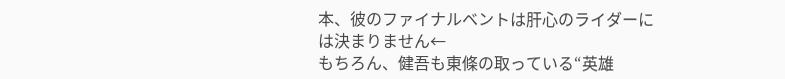本、彼のファイナルベントは肝心のライダーには決まりません←
もちろん、健吾も東條の取っている“英雄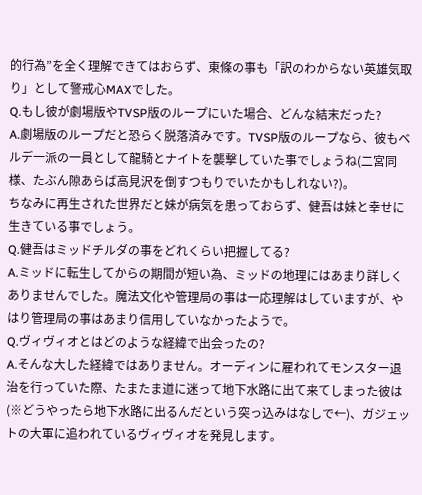的行為”を全く理解できてはおらず、東條の事も「訳のわからない英雄気取り」として警戒心MAXでした。
Q.もし彼が劇場版やTVSP版のループにいた場合、どんな結末だった?
A.劇場版のループだと恐らく脱落済みです。TVSP版のループなら、彼もベルデ一派の一員として龍騎とナイトを襲撃していた事でしょうね(二宮同様、たぶん隙あらば高見沢を倒すつもりでいたかもしれない?)。
ちなみに再生された世界だと妹が病気を患っておらず、健吾は妹と幸せに生きている事でしょう。
Q.健吾はミッドチルダの事をどれくらい把握してる?
A.ミッドに転生してからの期間が短い為、ミッドの地理にはあまり詳しくありませんでした。魔法文化や管理局の事は一応理解はしていますが、やはり管理局の事はあまり信用していなかったようで。
Q.ヴィヴィオとはどのような経緯で出会ったの?
A.そんな大した経緯ではありません。オーディンに雇われてモンスター退治を行っていた際、たまたま道に迷って地下水路に出て来てしまった彼は(※どうやったら地下水路に出るんだという突っ込みはなしで←)、ガジェットの大軍に追われているヴィヴィオを発見します。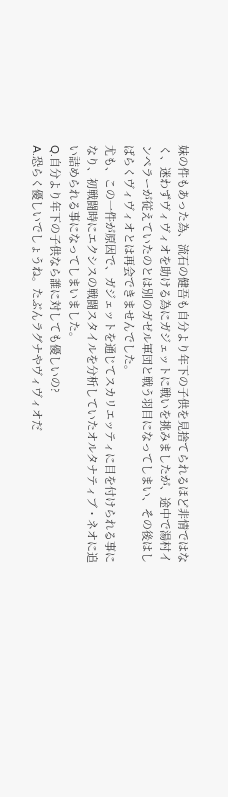妹の件もあった為、流石の健吾も自分より年下の子供を見捨てられるほど非情ではなく、迷わずヴィヴィオを助ける為にガジェットに戦いを挑みましたが、途中で湯村インペラーが従えていたのとは別のガゼル軍団と戦う羽目になってしまい、その後はしばらくヴィヴィオとは再会できませんでした。
尤も、この一件が原因で、ガジェットを通じてスカリエッティに目を付けられる事になり、初戦闘時にエクシスの戦闘スタイルを分析していたオルタナティブ・ネオに追い詰められる事になってしまいました。
Q.自分より年下の子供なら誰に対しても優しいの?
A.恐らく優しいでしょうね。たぶんラグナやヴィヴィオだ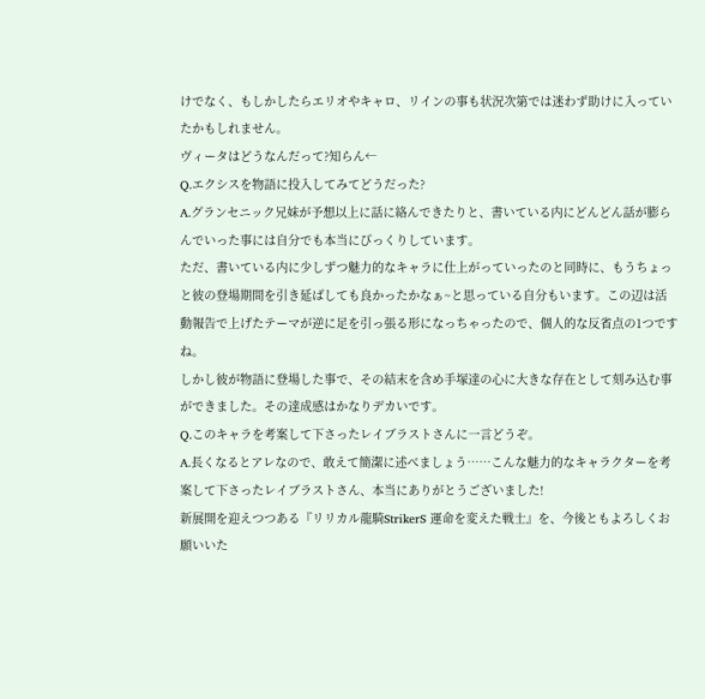けでなく、もしかしたらエリオやキャロ、リインの事も状況次第では迷わず助けに入っていたかもしれません。
ヴィータはどうなんだって?知らん←
Q.エクシスを物語に投入してみてどうだった?
A.グランセニック兄妹が予想以上に話に絡んできたりと、書いている内にどんどん話が膨らんでいった事には自分でも本当にびっくりしています。
ただ、書いている内に少しずつ魅力的なキャラに仕上がっていったのと同時に、もうちょっと彼の登場期間を引き延ばしても良かったかなぁ~と思っている自分もいます。この辺は活動報告で上げたテーマが逆に足を引っ張る形になっちゃったので、個人的な反省点の1つですね。
しかし彼が物語に登場した事で、その結末を含め手塚達の心に大きな存在として刻み込む事ができました。その達成感はかなりデカいです。
Q.このキャラを考案して下さったレイブラストさんに一言どうぞ。
A.長くなるとアレなので、敢えて簡潔に述べましょう……こんな魅力的なキャラクターを考案して下さったレイブラストさん、本当にありがとうございました!
新展開を迎えつつある『リリカル龍騎StrikerS 運命を変えた戦士』を、今後ともよろしくお願いいた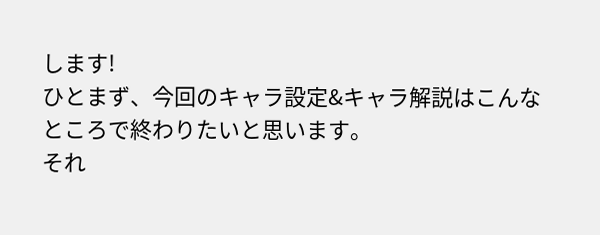します!
ひとまず、今回のキャラ設定&キャラ解説はこんなところで終わりたいと思います。
それ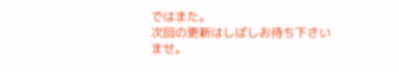ではまた。
次回の更新はしばしお待ち下さいませ。